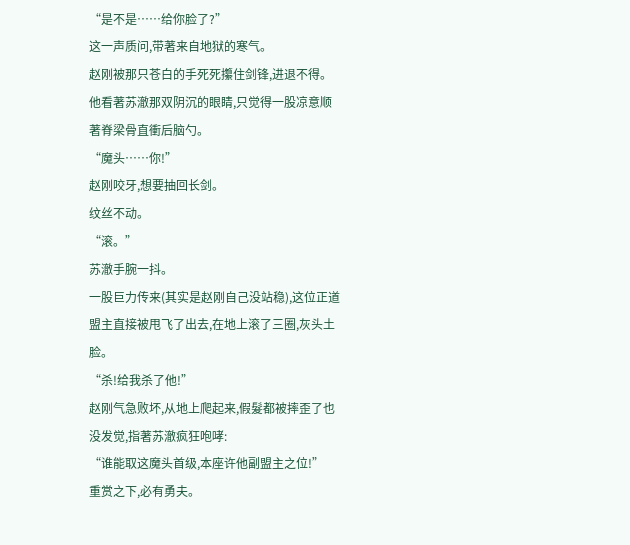“是不是……给你脸了?”
这一声质问,带著来自地狱的寒气。
赵刚被那只苍白的手死死攥住剑锋,进退不得。
他看著苏澈那双阴沉的眼睛,只觉得一股凉意顺著脊梁骨直衝后脑勺。
“魔头……你!”
赵刚咬牙,想要抽回长剑。
纹丝不动。
“滚。”
苏澈手腕一抖。
一股巨力传来(其实是赵刚自己没站稳),这位正道盟主直接被甩飞了出去,在地上滚了三圈,灰头土脸。
“杀!给我杀了他!”
赵刚气急败坏,从地上爬起来,假髮都被摔歪了也没发觉,指著苏澈疯狂咆哮:
“谁能取这魔头首级,本座许他副盟主之位!”
重赏之下,必有勇夫。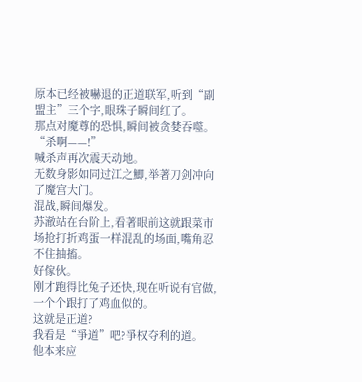原本已经被嚇退的正道联军,听到“副盟主”三个字,眼珠子瞬间红了。
那点对魔尊的恐惧,瞬间被贪婪吞噬。
“杀啊——!”
喊杀声再次震天动地。
无数身影如同过江之鯽,举著刀剑冲向了魔宫大门。
混战,瞬间爆发。
苏澈站在台阶上,看著眼前这就跟菜市场抢打折鸡蛋一样混乱的场面,嘴角忍不住抽搐。
好傢伙。
刚才跑得比兔子还快,现在听说有官做,一个个跟打了鸡血似的。
这就是正道?
我看是“爭道”吧?爭权夺利的道。
他本来应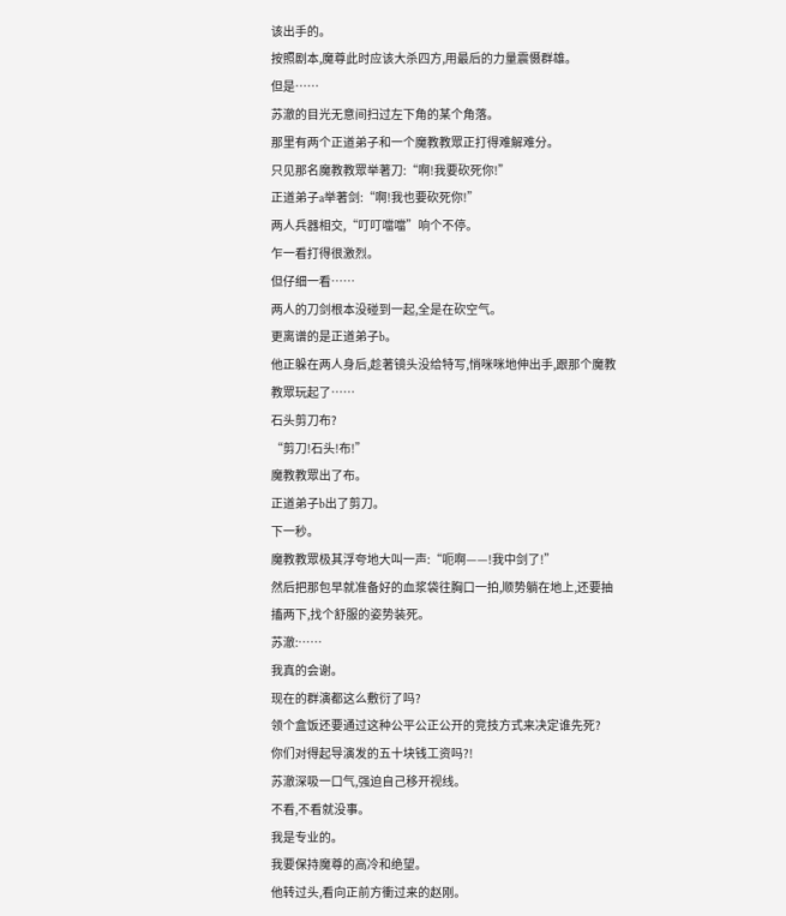该出手的。
按照剧本,魔尊此时应该大杀四方,用最后的力量震慑群雄。
但是……
苏澈的目光无意间扫过左下角的某个角落。
那里有两个正道弟子和一个魔教教眾正打得难解难分。
只见那名魔教教眾举著刀:“啊!我要砍死你!”
正道弟子a举著剑:“啊!我也要砍死你!”
两人兵器相交,“叮叮噹噹”响个不停。
乍一看打得很激烈。
但仔细一看……
两人的刀剑根本没碰到一起,全是在砍空气。
更离谱的是正道弟子b。
他正躲在两人身后,趁著镜头没给特写,悄咪咪地伸出手,跟那个魔教教眾玩起了……
石头剪刀布?
“剪刀!石头!布!”
魔教教眾出了布。
正道弟子b出了剪刀。
下一秒。
魔教教眾极其浮夸地大叫一声:“呃啊——!我中剑了!”
然后把那包早就准备好的血浆袋往胸口一拍,顺势躺在地上,还要抽搐两下,找个舒服的姿势装死。
苏澈:……
我真的会谢。
现在的群演都这么敷衍了吗?
领个盒饭还要通过这种公平公正公开的竞技方式来决定谁先死?
你们对得起导演发的五十块钱工资吗?!
苏澈深吸一口气,强迫自己移开视线。
不看,不看就没事。
我是专业的。
我要保持魔尊的高冷和绝望。
他转过头,看向正前方衝过来的赵刚。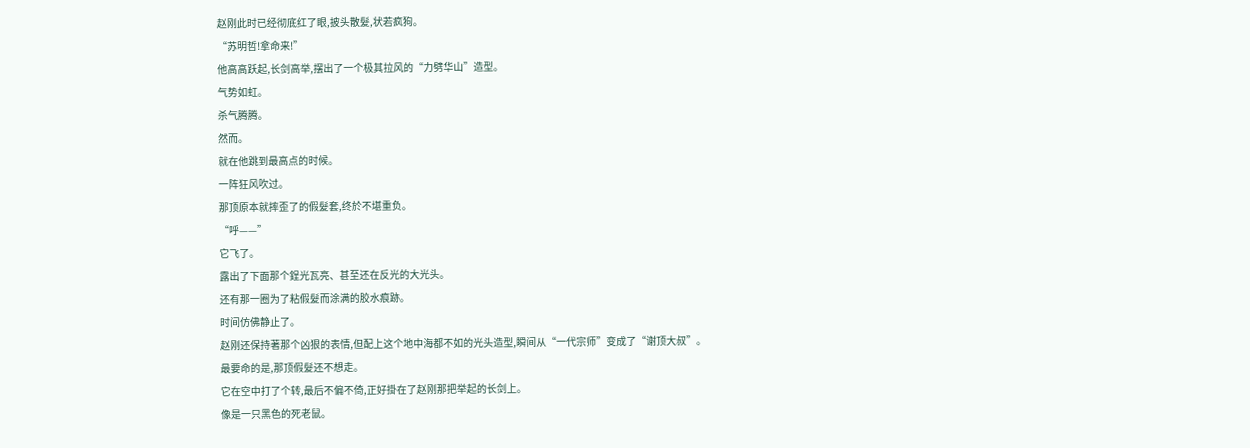赵刚此时已经彻底红了眼,披头散髮,状若疯狗。
“苏明哲!拿命来!”
他高高跃起,长剑高举,摆出了一个极其拉风的“力劈华山”造型。
气势如虹。
杀气腾腾。
然而。
就在他跳到最高点的时候。
一阵狂风吹过。
那顶原本就摔歪了的假髮套,终於不堪重负。
“呼——”
它飞了。
露出了下面那个鋥光瓦亮、甚至还在反光的大光头。
还有那一圈为了粘假髮而涂满的胶水痕跡。
时间仿佛静止了。
赵刚还保持著那个凶狠的表情,但配上这个地中海都不如的光头造型,瞬间从“一代宗师”变成了“谢顶大叔”。
最要命的是,那顶假髮还不想走。
它在空中打了个转,最后不偏不倚,正好掛在了赵刚那把举起的长剑上。
像是一只黑色的死老鼠。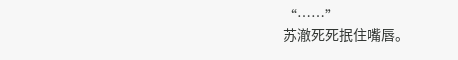“……”
苏澈死死抿住嘴唇。